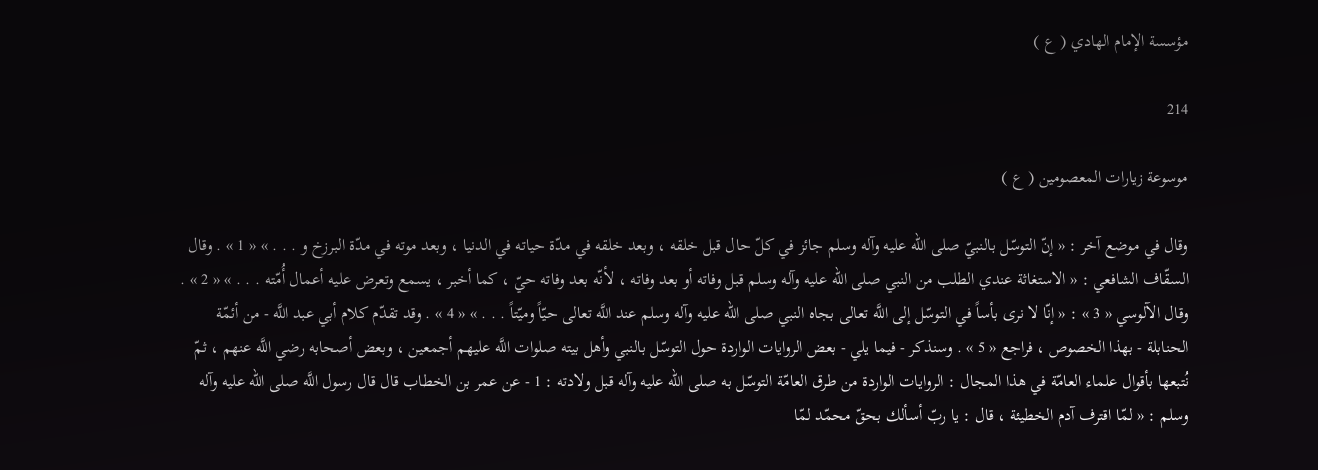مؤسسة الإمام الهادي ( ع )

214

موسوعة زيارات المعصومين ( ع )

وقال في موضع آخر : « إنّ التوسّل بالنبيّ صلى الله عليه وآله وسلم جائز في كلّ حال قبل خلقه ، وبعد خلقه في مدّة حياته في الدنيا ، وبعد موته في مدّة البرزخ و . . . » « 1 » . وقال السقّاف الشافعي : « الاستغاثة عندي الطلب من النبي صلى الله عليه وآله وسلم قبل وفاته أو بعد وفاته ، لأنّه بعد وفاته حيّ ، كما أخبر ، يسمع وتعرض عليه أعمال أُمّته . . . » « 2 » . وقال الآلوسي « 3 » : « إنّا لا نرى بأساً في التوسّل إلى اللَّه تعالى بجاه النبي صلى الله عليه وآله وسلم عند اللَّه تعالى حيّاً وميّتاً . . . » « 4 » . وقد تقدّم كلام أبي عبد اللَّه - من أئمّة الحنابلة - بهذا الخصوص ، فراجع « 5 » . وسنذكر - فيما يلي - بعض الروايات الواردة حول التوسّل بالنبي وأهل بيته صلوات اللَّه عليهم أجمعين ، وبعض أصحابه رضي اللَّه عنهم ، ثمّ نُتبعها بأقوال علماء العامّة في هذا المجال : الروايات الواردة من طرق العامّة التوسّل به صلى الله عليه وآله قبل ولادته : 1 - عن عمر بن الخطاب قال قال رسول اللَّه صلى الله عليه وآله وسلم : « لمّا اقترف آدم الخطيئة ، قال : يا ربّ أسألك بحقّ محمّد لمّا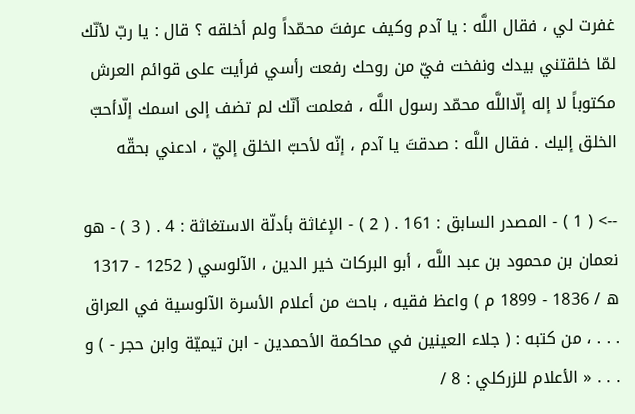غفرت لي ، فقال اللَّه : يا آدم وكيف عرفتَ محمّداً ولم أخلقه ؟ قال : يا ربّ لأنّك لمّا خلقتني بيدك ونفخت فيّ من روحك رفعت رأسي فرأيت على قوائم العرش مكتوباً لا إله إلّااللَّه محمّد رسول اللَّه ، فعلمت أنّك لم تضف إلى اسمك إلّاأحبّ الخلق إليك . فقال اللَّه : صدقتَ يا آدم ، إنّه لأحبّ الخلق إليّ ، ادعني بحقّه

--> ( 1 ) - المصدر السابق : 161 . ( 2 ) - الإغاثة بأدلّة الاستغاثة : 4 . ( 3 ) - هو نعمان بن محمود بن عبد اللَّه ، أبو البركات خير الدين ، الآلوسي ( 1252 - 1317 ه / 1836 - 1899 م ) واعظ فقيه ، باحث من أعلام الأسرة الآلوسية في العراق . . . ، من كتبه : ( جلاء العينين في محاكمة الأحمدين - ابن تيميّة وابن حجر - ) و . . . « الأعلام للزركلي : 8 /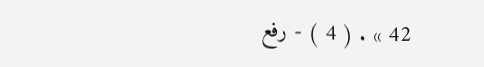42 » . ( 4 ) - رفع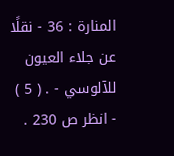المنارة : 36 - نقلًا عن جلاء العيون للآلوسي - . ( 5 ) - انظر ص 230 .